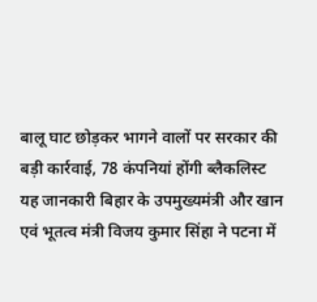बालू घाट छोड़कर भागने वालों पर सरकार की बड़ी कार्रवाई, 78 कंपनियां होंगी ब्लैकलिस्ट
यह जानकारी बिहार के उपमुख्यमंत्री और खान एवं भूतत्व मंत्री विजय कुमार सिंहा ने पटना में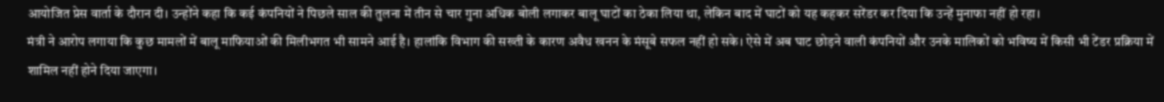आयोजित प्रेस वार्ता के दौरान दी। उन्होंने कहा कि कई कंपनियों ने पिछले साल की तुलना में तीन से चार गुना अधिक बोली लगाकर बालू घाटों का ठेका लिया था, लेकिन बाद में घाटों को यह कहकर सरेंडर कर दिया कि उन्हें मुनाफा नहीं हो रहा।
मंत्री ने आरोप लगाया कि कुछ मामलों में बालू माफियाओं की मिलीभगत भी सामने आई है। हालांकि विभाग की सख्ती के कारण अवैध खनन के मंसूबे सफल नहीं हो सके। ऐसे में अब घाट छोड़ने वाली कंपनियों और उनके मालिकों को भविष्य में किसी भी टेंडर प्रक्रिया में शामिल नहीं होने दिया जाएगा।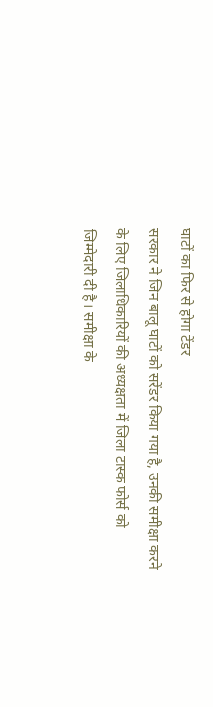घाटों का फिर से होगा टेंडर
सरकार ने जिन बालू घाटों को सरेंडर किया गया है, उनकी समीक्षा करने के लिए जिलाधिकारियों की अध्यक्षता में जिला टास्क फोर्स को जिम्मेदारी दी है। समीक्षा के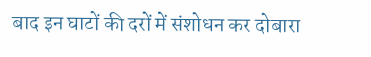बाद इन घाटों की दरों में संशोधन कर दोबारा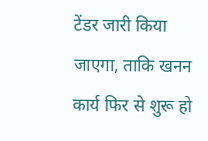टेंडर जारी किया जाएगा, ताकि खनन कार्य फिर से शुरू हो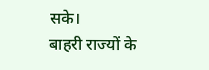सके।
बाहरी राज्यों के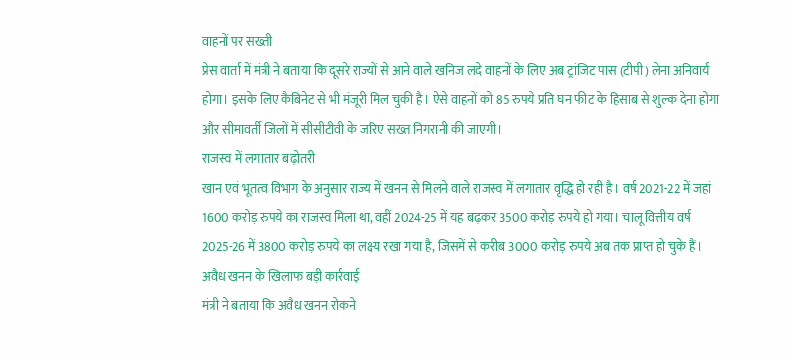वाहनों पर सख्ती
प्रेस वार्ता में मंत्री ने बताया कि दूसरे राज्यों से आने वाले खनिज लदे वाहनों के लिए अब ट्रांजिट पास (टीपी) लेना अनिवार्य होगा। इसके लिए कैबिनेट से भी मंजूरी मिल चुकी है। ऐसे वाहनों को 85 रुपये प्रति घन फीट के हिसाब से शुल्क देना होगा और सीमावर्ती जिलों में सीसीटीवी के जरिए सख्त निगरानी की जाएगी।
राजस्व में लगातार बढ़ोतरी
खान एवं भूतत्व विभाग के अनुसार राज्य में खनन से मिलने वाले राजस्व में लगातार वृद्धि हो रही है। वर्ष 2021-22 में जहां 1600 करोड़ रुपये का राजस्व मिला था, वहीं 2024-25 में यह बढ़कर 3500 करोड़ रुपये हो गया। चालू वित्तीय वर्ष 2025-26 में 3800 करोड़ रुपये का लक्ष्य रखा गया है, जिसमें से करीब 3000 करोड़ रुपये अब तक प्राप्त हो चुके हैं।
अवैध खनन के खिलाफ बड़ी कार्रवाई
मंत्री ने बताया कि अवैध खनन रोकने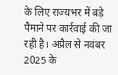के लिए राज्यभर में बड़े पैमाने पर कार्रवाई की जा रही है। अप्रैल से नवंबर 2025 के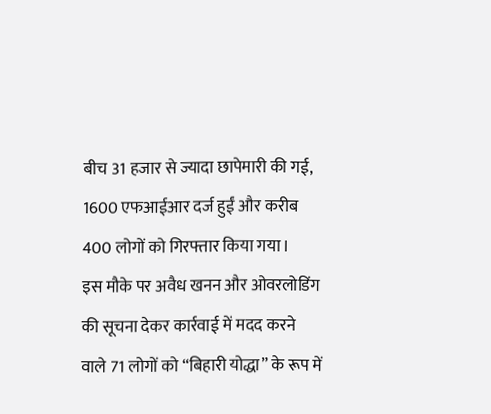बीच 31 हजार से ज्यादा छापेमारी की गई, 1600 एफआईआर दर्ज हुईं और करीब 400 लोगों को गिरफ्तार किया गया।
इस मौके पर अवैध खनन और ओवरलोडिंग की सूचना देकर कार्रवाई में मदद करने वाले 71 लोगों को “बिहारी योद्धा” के रूप में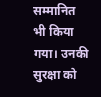सम्मानित भी किया गया। उनकी सुरक्षा को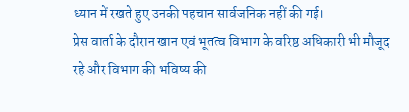ध्यान में रखते हुए उनकी पहचान सार्वजनिक नहीं की गई।
प्रेस वार्ता के दौरान खान एवं भूतत्व विभाग के वरिष्ठ अधिकारी भी मौजूद रहे और विभाग की भविष्य की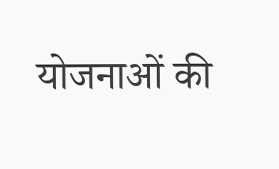योजनाओं की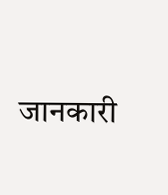जानकारी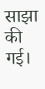साझा की गई।